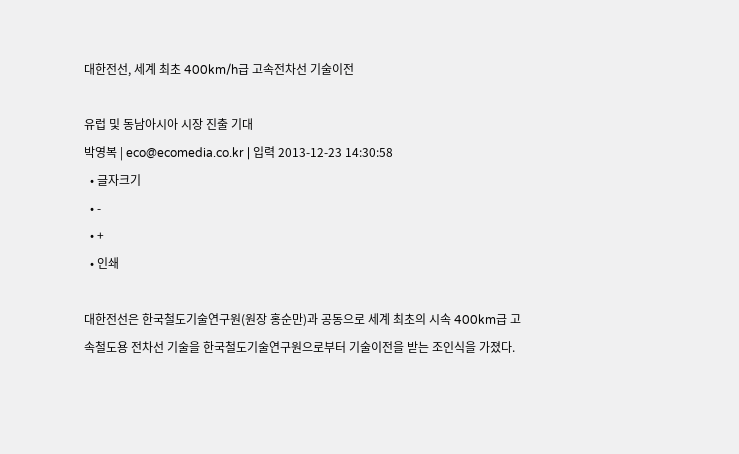대한전선, 세계 최초 400km/h급 고속전차선 기술이전

유럽 및 동남아시아 시장 진출 기대
박영복 | eco@ecomedia.co.kr | 입력 2013-12-23 14:30:58
  • 글자크기
  • -
  • +
  • 인쇄

대한전선은 한국철도기술연구원(원장 홍순만)과 공동으로 세계 최초의 시속 400km급 고속철도용 전차선 기술을 한국철도기술연구원으로부터 기술이전을 받는 조인식을 가졌다.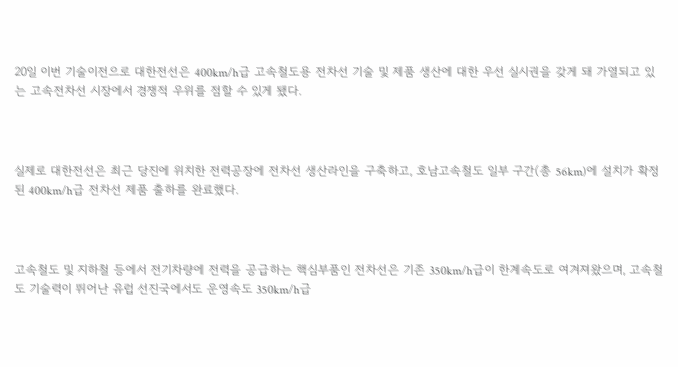20일 이번 기술이전으로 대한전선은 400km/h급 고속철도용 전차선 기술 및 제품 생산에 대한 우선 실시권을 갖게 돼 가열되고 있는 고속전차선 시장에서 경쟁적 우위를 점할 수 있게 됐다.



실제로 대한전선은 최근 당진에 위치한 전력공장에 전차선 생산라인을 구축하고, 호남고속철도 일부 구간(총 56km)에 설치가 확정된 400km/h급 전차선 제품 출하를 완료했다.



고속철도 및 지하철 등에서 전기차량에 전력을 공급하는 핵심부품인 전차선은 기존 350km/h급이 한계속도로 여겨져왔으며, 고속철도 기술력이 뛰어난 유럽 선진국에서도 운영속도 350km/h급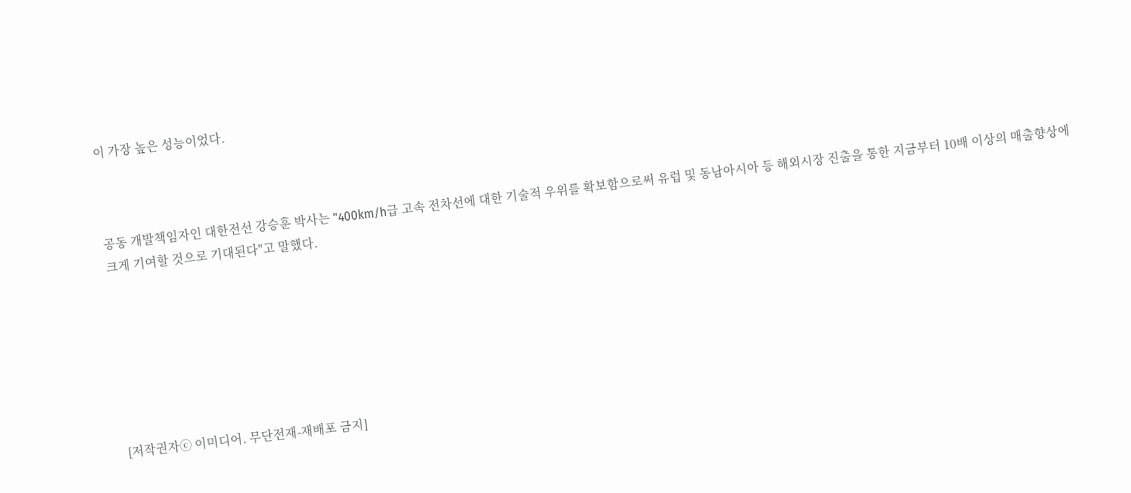이 가장 높은 성능이었다.



공동 개발책임자인 대한전선 강승훈 박사는 "400km/h급 고속 전차선에 대한 기술적 우위를 확보함으로써 유럽 및 동남아시아 등 해외시장 진출을 통한 지금부터 10배 이상의 매출향상에 크게 기여할 것으로 기대된다"고 말했다.







[저작권자ⓒ 이미디어. 무단전재-재배포 금지]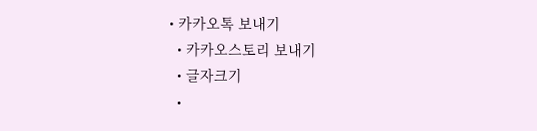• 카카오톡 보내기
  • 카카오스토리 보내기
  • 글자크기
  •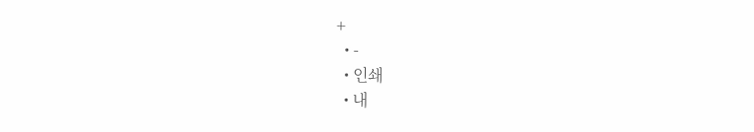+
  • -
  • 인쇄
  • 내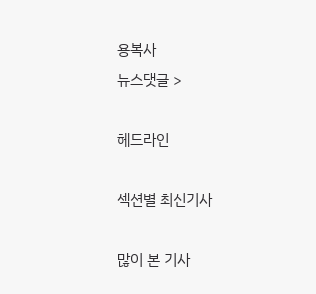용복사
뉴스댓글 >

헤드라인

섹션별 최신기사

많이 본 기사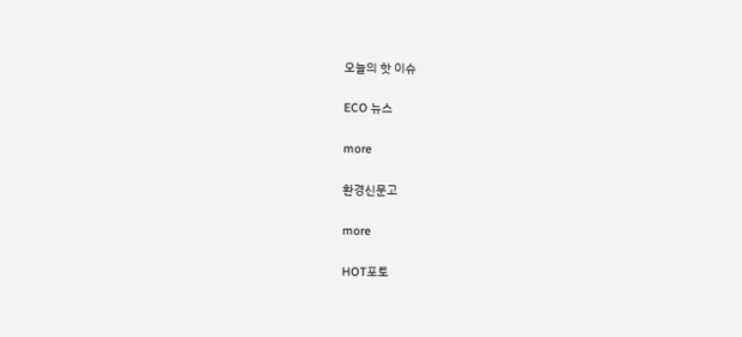오늘의 핫 이슈

ECO 뉴스

more

환경신문고

more

HOT포토